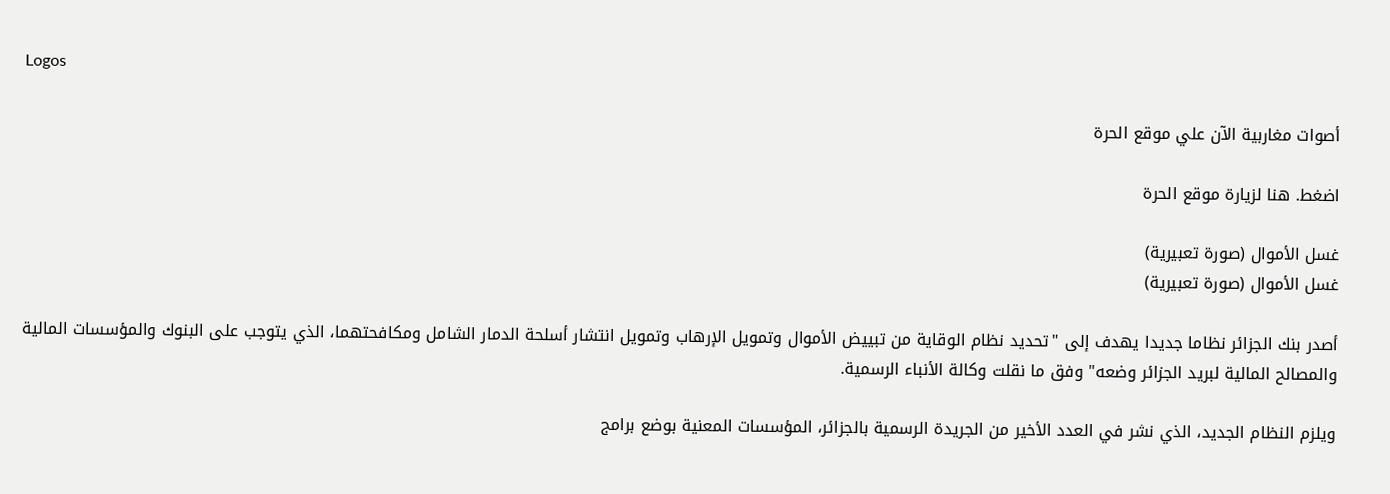Logos

أصوات مغاربية الآن علي موقع الحرة

اضغط. هنا لزيارة موقع الحرة

غسل الأموال (صورة تعبيرية)
غسل الأموال (صورة تعبيرية)

أصدر بنك الجزائر نظاما جديدا يهدف إلى "تحديد نظام الوقاية من تبييض الأموال وتمويل الإرهاب وتمويل انتشار أسلحة الدمار الشامل ومكافحتهما، الذي يتوجب على البنوك والمؤسسات المالية والمصالح المالية لبريد الجزائر وضعه" وفق ما نقلت وكالة الأنباء الرسمية.

ويلزم النظام الجديد، الذي نشر في العدد الأخير من الجريدة الرسمية بالجزائر، المؤسسات المعنية بوضع برامج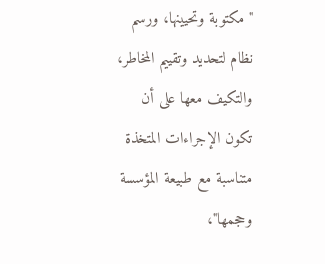"مكتوبة وتحيينها، ورسم نظام لتحديد وتقييم المخاطر، والتكيف معها على أن تكون الإجراءات المتخذة متناسبة مع طبيعة المؤسسة وحجمها"،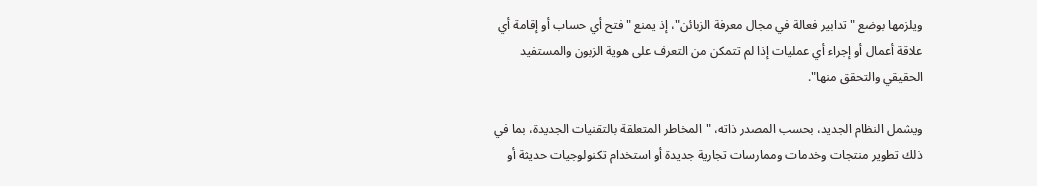ويلزمها بوضع "تدابير فعالة في مجال معرفة الزبائن"، إذ يمنع "فتح أي حساب أو إقامة أي علاقة أعمال أو إجراء أي عمليات إذا لم تتمكن من التعرف على هوية الزبون والمستفيد الحقيقي والتحقق منها".

ويشمل النظام الجديد، بحسب المصدر ذاته، "المخاطر المتعلقة بالتقنيات الجديدة، بما في ذلك تطوير منتجات وخدمات وممارسات تجارية جديدة أو استخدام تكنولوجيات حديثة أو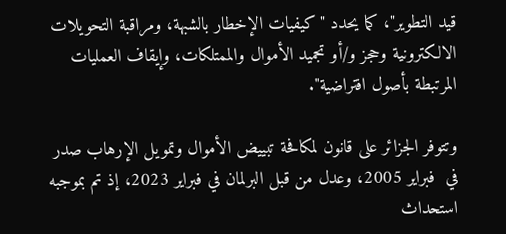قيد التطوير"، كما يحدد "كيفيات الإخطار بالشبهة، ومراقبة التحويلات الالكترونية وحجز و/أو تجميد الأموال والممتلكات، وإيقاف العمليات المرتبطة بأصول افتراضية".

وتتوفر الجزائر على قانون لمكافحة تبييض الأموال وتمويل الإرهاب صدر في  فبراير 2005، وعدل من قبل البرلمان في فبراير 2023، إذ تم بموجبه استحداث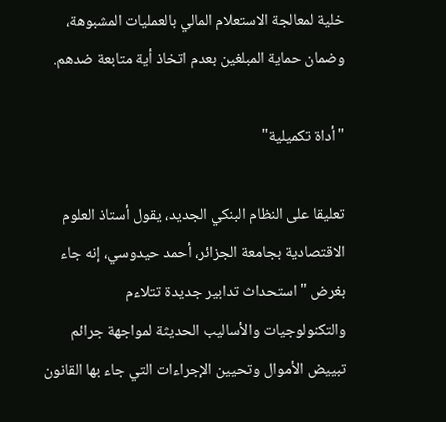خلية لمعالجة الاستعلام المالي بالعمليات المشبوهة، وضمان حماية المبلغين بعدم اتخاذ أية متابعة ضدهم.

"أداة تكميلية"

تعليقا على النظام البنكي الجديد، يقول أستاذ العلوم الاقتصادية بجامعة الجزائر، أحمد حيدوسي، إنه جاء بغرض "استحداث تدابير جديدة تتلاءم والتكنولوجيات والأساليب الحديثة لمواجهة جرائم تبييض الأموال وتحيين الإجراءات التي جاء بها القانون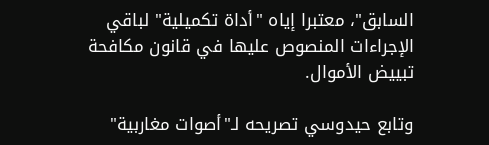السابق"، معتبرا إياه "أداة تكميلية" لباقي الإجراءات المنصوص عليها في قانون مكافحة تبييض الأموال.

وتابع حيدوسي تصريحه لـ"أصوات مغاربية"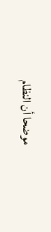موضحا أن النظام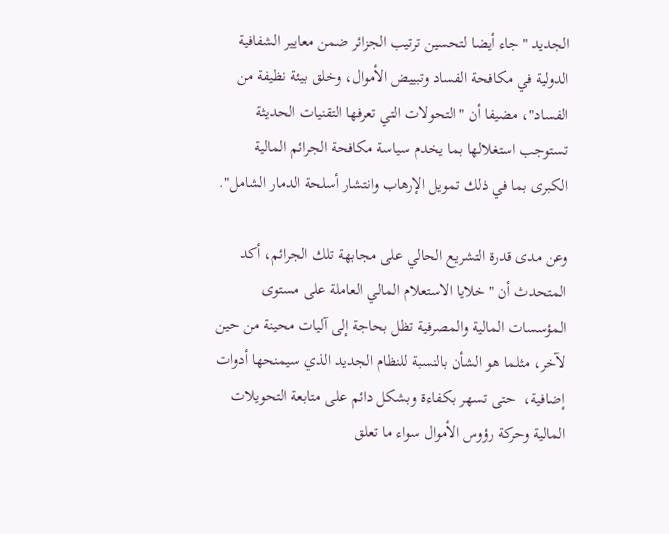الجديد "جاء أيضا لتحسين ترتيب الجزائر ضمن معايير الشفافية الدولية في مكافحة الفساد وتبييض الأموال، وخلق بيئة نظيفة من الفساد"، مضيفا أن "التحولات التي تعرفها التقنيات الحديثة تستوجب استغلالها بما يخدم سياسة مكافحة الجرائم المالية الكبرى بما في ذلك تمويل الإرهاب وانتشار أسلحة الدمار الشامل".

وعن مدى قدرة التشريع الحالي على مجابهة تلك الجرائم، أكد المتحدث أن "خلايا الاستعلام المالي العاملة على مستوى المؤسسات المالية والمصرفية تظل بحاجة إلى آليات محينة من حين لآخر، مثلما هو الشأن بالنسبة للنظام الجديد الذي سيمنحها أدوات إضافية،  حتى تسهر بكفاءة وبشكل دائم على متابعة التحويلات المالية وحركة رؤوس الأموال سواء ما تعلق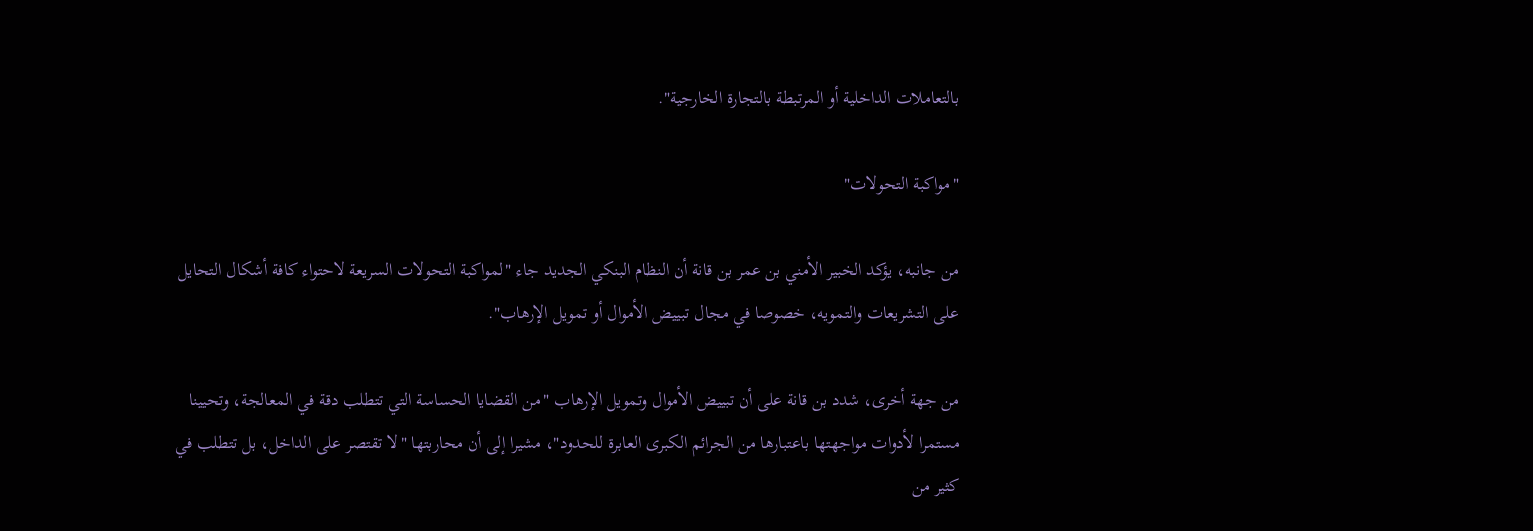بالتعاملات الداخلية أو المرتبطة بالتجارة الخارجية".

"مواكبة التحولات"

من جانبه، يؤكد الخبير الأمني بن عمر بن قانة أن النظام البنكي الجديد جاء "لمواكبة التحولات السريعة لاحتواء كافة أشكال التحايل على التشريعات والتمويه، خصوصا في مجال تبييض الأموال أو تمويل الإرهاب".

من جهة أخرى، شدد بن قانة على أن تبييض الأموال وتمويل الإرهاب "من القضايا الحساسة التي تتطلب دقة في المعالجة، وتحيينا مستمرا لأدوات مواجهتها باعتبارها من الجرائم الكبرى العابرة للحدود"، مشيرا إلى أن محاربتها "لا تقتصر على الداخل، بل تتطلب في كثير من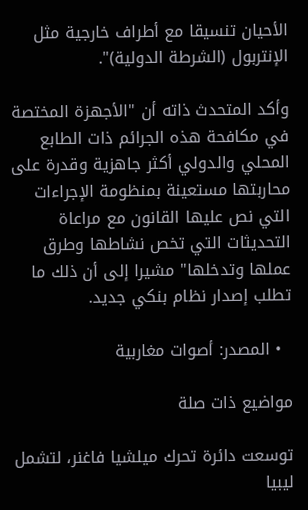الأحيان تنسيقا مع أطراف خارجية مثل الإنتربول (الشرطة الدولية)".

وأكد المتحدث ذاته أن "الأجهزة المختصة في مكافحة هذه الجرائم ذات الطابع المحلي والدولي أكثر جاهزية وقدرة على محاربتها مستعينة بمنظومة الإجراءات التي نص عليها القانون مع مراعاة التحديثات التي تخص نشاطها وطرق عملها وتدخلها" مشيرا إلى أن ذلك ما تطلب إصدار نظام بنكي جديد.

  • المصدر: أصوات مغاربية

مواضيع ذات صلة

توسعت دائرة تحرك ميلشيا فاغنر، لتشمل ليبيا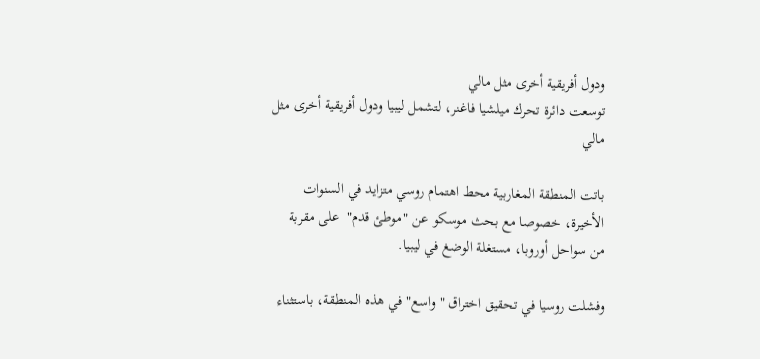ودول أفريقية أخرى مثل مالي
توسعت دائرة تحرك ميلشيا فاغنر، لتشمل ليبيا ودول أفريقية أخرى مثل مالي

باتت المنطقة المغاربية محط اهتمام روسي متزايد في السنوات الأخيرة، خصوصا مع بحث موسكو عن "موطئ قدم"  على مقربة من سواحل أوروبا، مستغلة الوضغ في ليبيا.

وفشلت روسيا في تحقيق اختراق "واسع" في هذه المنطقة، باستثناء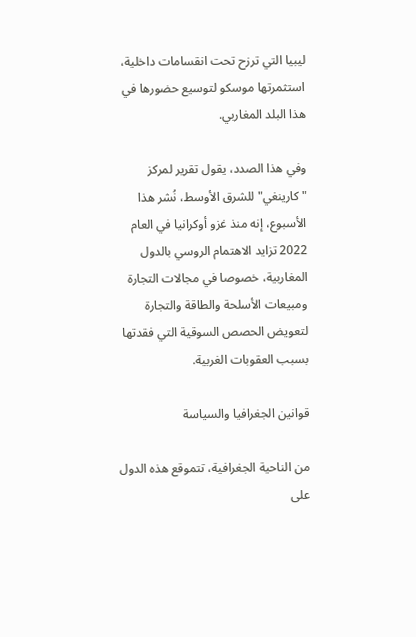ليبيا التي ترزح تحت انقسامات داخلية، استثمرتها موسكو لتوسيع حضورها في هذا البلد المغاربي.

وفي هذا الصدد، يقول تقرير لمركز "كارينغي" للشرق الأوسط، نُشر هذا الأسبوع، إنه منذ غزو أوكرانيا في العام 2022 تزايد الاهتمام الروسي بالدول المغاربية، خصوصا في مجالات التجارة ومبيعات الأسلحة والطاقة والتجارة لتعويض الحصص السوقية التي فقدتها بسبب العقوبات الغربية.

قوانين الجغرافيا والسياسة

من الناحية الجغرافية، تتموقع هذه الدول على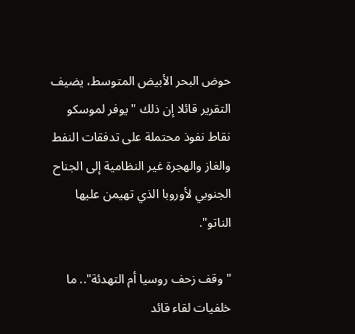حوض البحر الأبيض المتوسط، يضيف التقرير قائلا إن ذلك "يوفر لموسكو نقاط نفوذ محتملة على تدفقات النفط والغاز والهجرة غير النظامية إلى الجناح الجنوبي لأوروبا الذي تهيمن عليها الناتو".

"وقف زحف روسيا أم التهدئة".. ما خلفيات لقاء قائد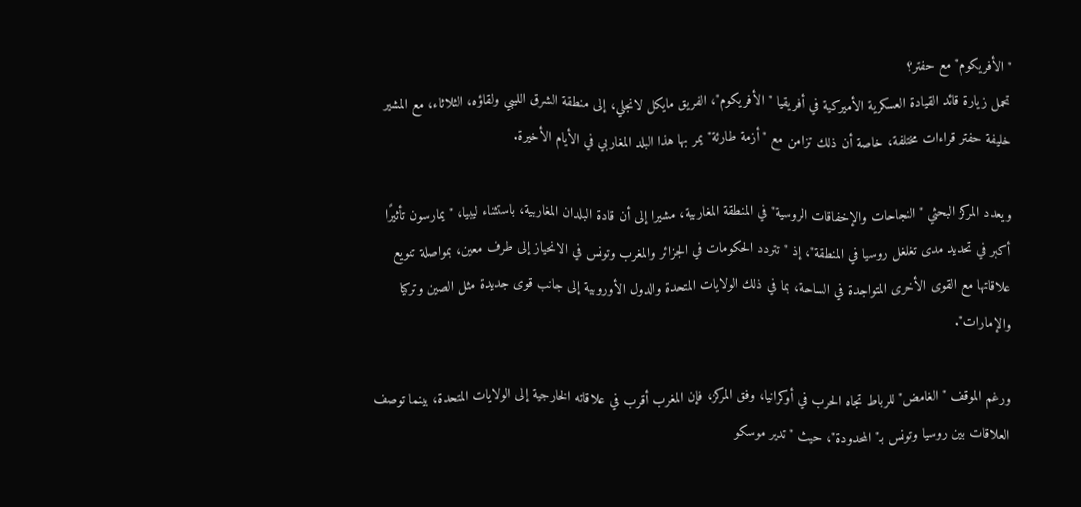"الأفريكوم" مع حفتر؟
تحمل زيارة قائد القيادة العسكرية الأميركية في أفريقيا "الأفريكوم"، الفريق مايكل لانجلي، إلى منطقة الشرق الليبي ولقاؤه، الثلاثاء، مع المشير خليفة حفتر قراءات مختلفة، خاصة أن ذلك تزامن مع "أزمة طارئة" يمر بها هذا البلد المغاربي في الأيام الأخيرة.

ويعدد المركز البحثي "النجاحات والإخفاقات الروسية" في المنطقة المغاربية، مشيرا إلى أن قادة البلدان المغاربية، باستثناء ليبيا، "يمارسون تأثيرًا أكبر في تحديد مدى تغلغل روسيا في المنطقة"، إذ "تتردد الحكومات في الجزائر والمغرب وتونس في الانحياز إلى طرف معين، بمواصلة تنويع علاقاتها مع القوى الأخرى المتواجدة في الساحة، بما في ذلك الولايات المتحدة والدول الأوروبية إلى جانب قوى جديدة مثل الصين وتركيا والإمارات".

ورغم الموقف "الغامض" للرباط تجاه الحرب في أوكرانيا، وفق المركز، فإن المغرب أقرب في علاقاته الخارجية إلى الولايات المتحدة، بينما توصف العلاقات بين روسيا وتونس بـ"المحدودة"، حيث "تدير موسكو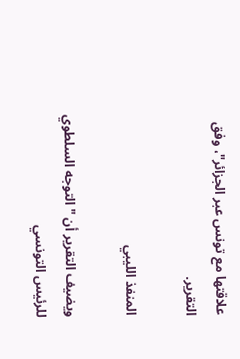علاقتها مع تونس عبر الجزائر"، وفق التقرير.

المنفذ الليبي

ويضيف التقرير أن "التوجه السلطوي للرئيس التونسي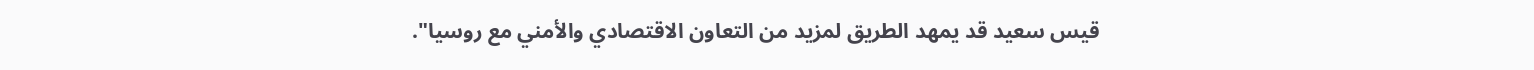قيس سعيد قد يمهد الطريق لمزيد من التعاون الاقتصادي والأمني مع روسيا".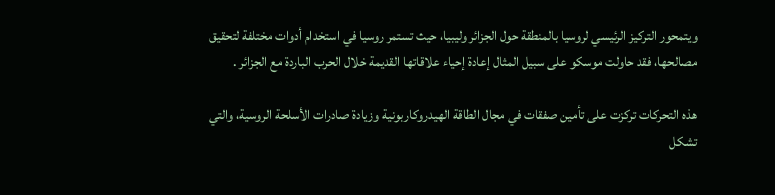ويتمحور التركيز الرئيسي لروسيا بالمنطقة حول الجزائر وليبيا، حيث تستمر روسيا في استخدام أدوات مختلفة لتحقيق مصالحها، فقد حاولت موسكو على سبيل المثال إعادة إحياء علاقاتها القديمة خلال الحرب الباردة مع الجزائر .

هذه التحركات تركزت على تأمين صفقات في مجال الطاقة الهيدروكاربونية وزيادة صادرات الأسلحة الروسية، والتي تشكل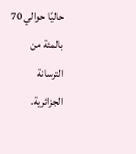حاليًا حوالي 70 بالمئة من الترسانة الجزائرية.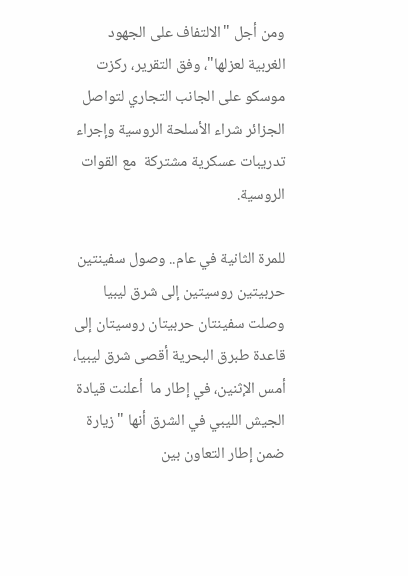ومن أجل "الالتفاف على الجهود الغربية لعزلها"، وفق التقرير، ركزت موسكو على الجانب التجاري لتواصل الجزائر شراء الأسلحة الروسية وإجراء تدريبات عسكرية مشتركة  مع القوات الروسية.

للمرة الثانية في عام.. وصول سفينتين حربيتين روسيتين إلى شرق ليبيا
وصلت سفينتان حربيتان روسيتان إلى قاعدة طبرق البحرية أقصى شرق ليبيا، أمس الإثنين، في إطار ما  أعلنت قيادة الجيش الليبي في الشرق أنها "زيارة ضمن إطار التعاون بين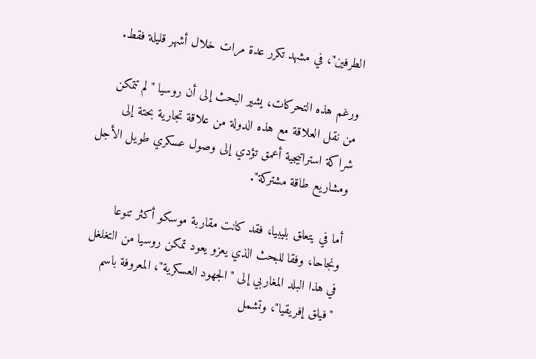الطرفين"، في مشهد تكرر عدة مرات خلال أشهر قليلة فقط.

ورغم هذه التحركات، يشير البحث إلى أن روسيا "لم تتمكن من نقل العلاقة مع هذه الدولة من علاقة تجارية بحتة إلى شراكة استراتيجية أعمق تؤدي إلى وصول عسكري طويل الأجل ومشاريع طاقة مشتركة".

أما في يتعلق بليبيا، فقد كانت مقاربة موسكو أكثر تنوعا ونجاحا، وفقا للبحث الذي يعزو يعود تمكن روسيا من التغلغل في هذا البلد المغاربي إلى "الجهود العسكرية"، المعروفة باسم "فيلق إفريقيا"، وتشمل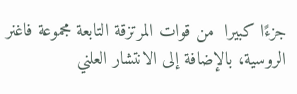جزءًا كبيرا  من قوات المرتزقة التابعة مجموعة فاغنر الروسية، بالإضافة إلى الانتشار العلني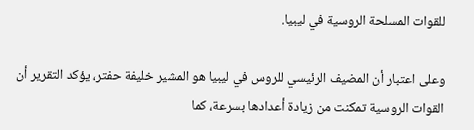للقوات المسلحة الروسية في ليبيا.

وعلى اعتبار أن المضيف الرئيسي للروس في ليبيا هو المشير خليفة حفتر، يؤكد التقرير أن القوات الروسية تمكنت من زيادة أعدادها بسرعة، كما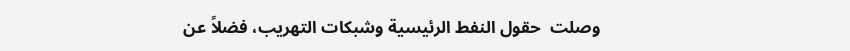وصلت  حقول النفط الرئيسية وشبكات التهريب، فضلاً عن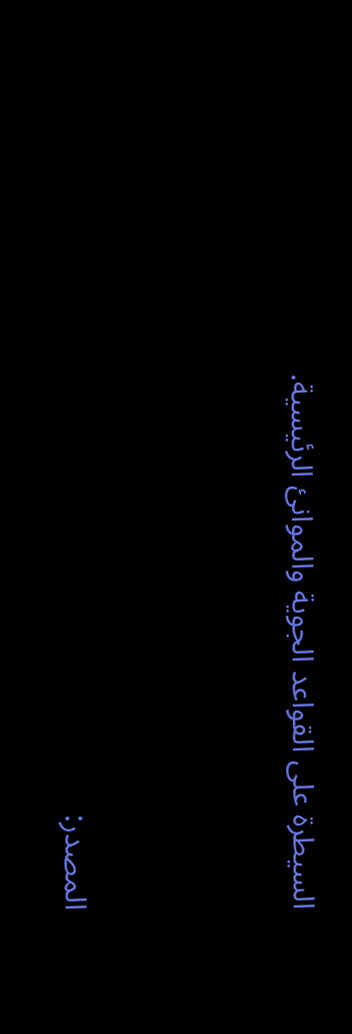السيطرة على القواعد الجوية والموانئ الرئيسية.



المصدر: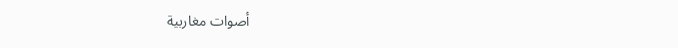أصوات مغاربية